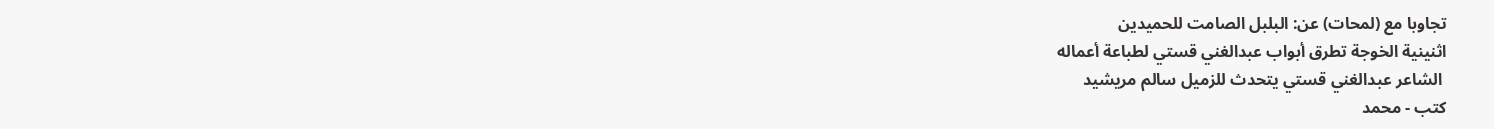تجاوبا مع (لمحات) عن: البلبل الصامت للحميدين
اثنينية الخوجة تطرق أبواب عبدالغني قستي لطباعة أعماله
 الشاعر عبدالغني قستي يتحدث للزميل سالم مريشيد
كتب - محمد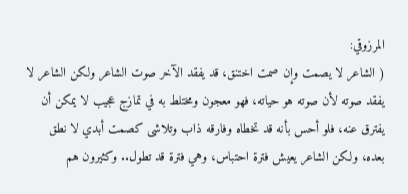المرزوقي:
( الشاعر لا يصمت وإن صمت اختنق، قد يفقد الآخر صوت الشاعر ولكن الشاعر لا يفقد صوته لأن صوته هو حياته، فهو معجون ومختلط به في تمازج عجيب لا يمكن أن يفترق عنه، فلو أحس بأنه قد تخطاه وفارقه ذاب وتلاشى كصمت أبدي لا نطق بعده، ولكن الشاعر يعيش فترة احتباس، وهي فترة قد تطول.. وكثيرون هم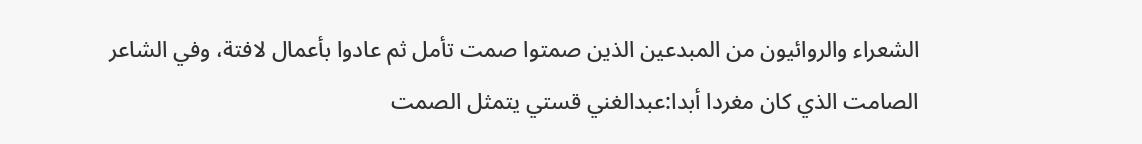الشعراء والروائيون من المبدعين الذين صمتوا صمت تأمل ثم عادوا بأعمال لافتة، وفي الشاعر الصامت الذي كان مغردا أبدا:عبدالغني قستي يتمثل الصمت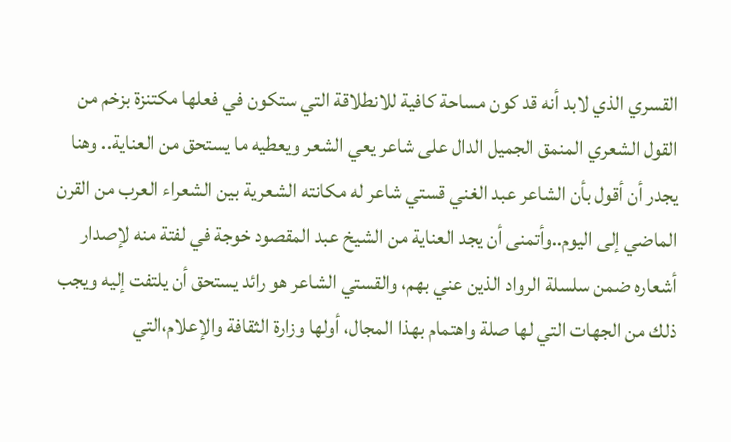القسري الذي لابد أنه قد كون مساحة كافية للانطلاقة التي ستكون في فعلها مكتنزة بزخم من القول الشعري المنمق الجميل الدال على شاعر يعي الشعر ويعطيه ما يستحق من العناية.. وهنا يجدر أن أقول بأن الشاعر عبد الغني قستي شاعر له مكانته الشعرية بين الشعراء العرب من القرن الماضي إلى اليوم..وأتمنى أن يجد العناية من الشيخ عبد المقصود خوجة في لفتة منه لإصدار أشعاره ضمن سلسلة الرواد الذين عني بهم، والقستي الشاعر هو رائد يستحق أن يلتفت إليه ويجب ذلك من الجهات التي لها صلة واهتمام بهذا المجال، أولها وزارة الثقافة والإعلام،التي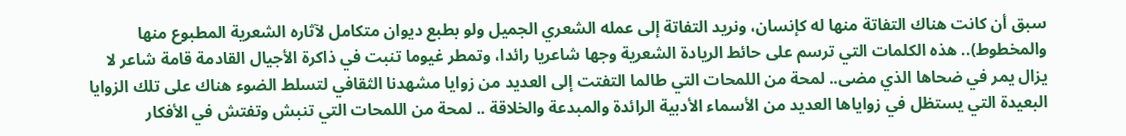سبق أن كانت هناك التفاتة منها له كإنسان، ونريد التفاتة إلى عمله الشعري الجميل ولو بطبع ديوان متكامل لآثاره الشعرية المطبوع منها والمخطوط).. هذه الكلمات التي ترسم على حائط الريادة الشعرية وجها شاعريا رائدا، وتمطر غيوما تنبت في ذاكرة الأجيال القادمة قامة شاعر لا يزال يمر في ضحاها الذي مضى.. لمحة من اللمحات التي طالما التفتت إلى العديد من زوايا مشهدنا الثقافي لتسلط الضوء هناك على تلك الزوايا البعيدة التي يستظل في زواياها العديد من الأسماء الأدبية الرائدة والمبدعة والخلاقة .. لمحة من اللمحات التي تنبش وتفتش في الأفكار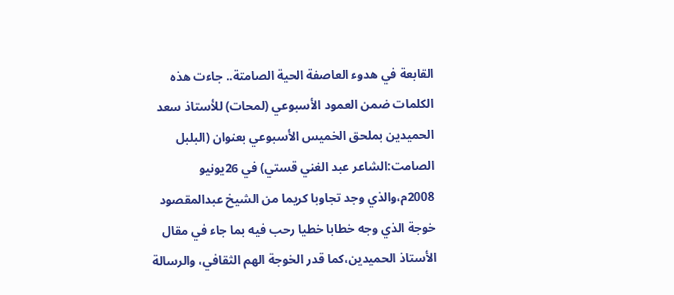القابعة في هدوء العاصفة الحية الصامتة.. جاءت هذه الكلمات ضمن العمود الأسبوعي (لمحات) للأستاذ سعد الحميدين بملحق الخميس الأسبوعي بعنوان (البلبل الصامت:الشاعر عبد الغني قستي) في 26يونيو 2008م،والذي وجد تجاوبا كريما من الشيخ عبدالمقصود خوجة الذي وجه خطابا خطيا رحب فيه بما جاء في مقال الأستاذ الحميدين،كما قدر الخوجة الهم الثقافي، والرسالة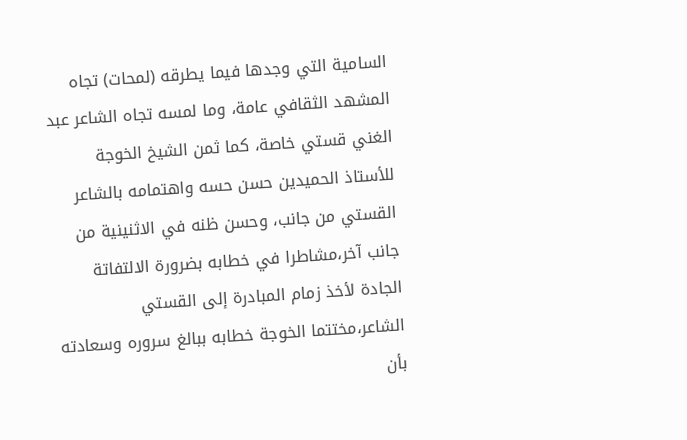السامية التي وجدها فيما يطرقه (لمحات) تجاه المشهد الثقافي عامة، وما لمسه تجاه الشاعر عبد الغني قستي خاصة، كما ثمن الشيخ الخوجة للأستاذ الحميدين حسن حسه واهتمامه بالشاعر القستي من جانب، وحسن ظنه في الاثنينية من جانب آخر،مشاطرا في خطابه بضرورة الالتفاتة الجادة لأخذ زمام المبادرة إلى القستي الشاعر،مختتما الخوجة خطابه ببالغ سروره وسعادته بأن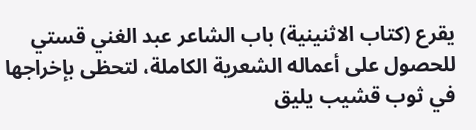يقرع (كتاب الاثنينية) باب الشاعر عبد الغني قستي للحصول على أعماله الشعرية الكاملة، لتحظى بإخراجها في ثوب قشيب يليق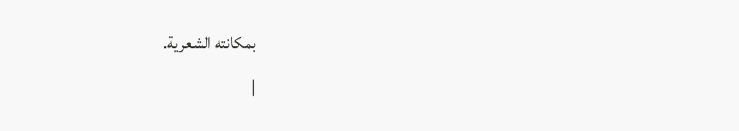بمكانته الشعرية.
|